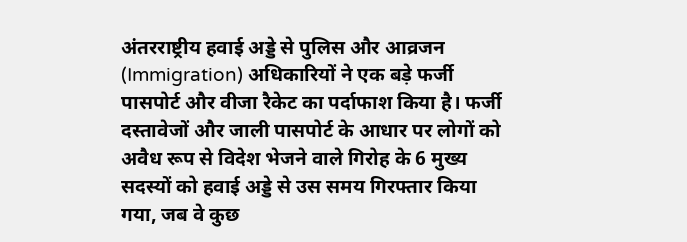अंतरराष्ट्रीय हवाई अड्डे से पुलिस और आव्रजन (Immigration) अधिकारियों ने एक बड़े फर्जी पासपोर्ट और वीजा रैकेट का पर्दाफाश किया है। फर्जी दस्तावेजों और जाली पासपोर्ट के आधार पर लोगों को अवैध रूप से विदेश भेजने वाले गिरोह के 6 मुख्य सदस्यों को हवाई अड्डे से उस समय गिरफ्तार किया गया, जब वे कुछ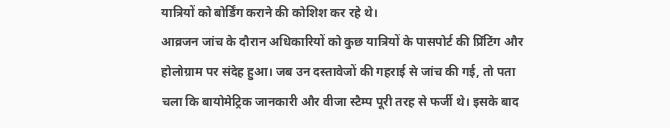यात्रियों को बोर्डिंग कराने की कोशिश कर रहे थे।
आव्रजन जांच के दौरान अधिकारियों को कुछ यात्रियों के पासपोर्ट की प्रिंटिंग और होलोग्राम पर संदेह हुआ। जब उन दस्तावेजों की गहराई से जांच की गई, तो पता चला कि बायोमेट्रिक जानकारी और वीजा स्टैम्प पूरी तरह से फर्जी थे। इसके बाद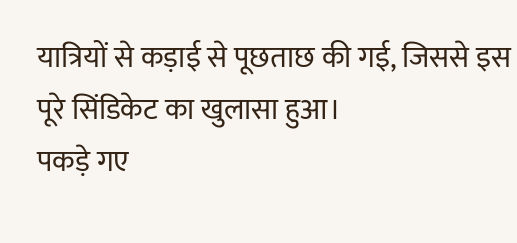यात्रियों से कड़ाई से पूछताछ की गई, जिससे इस पूरे सिंडिकेट का खुलासा हुआ।
पकड़े गए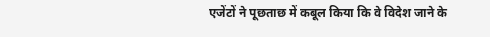एजेंटों ने पूछताछ में कबूल किया कि वे विदेश जाने के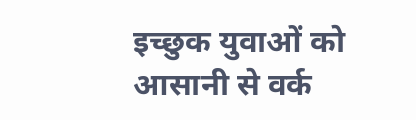इच्छुक युवाओं को आसानी से वर्क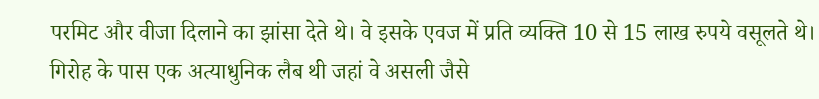परमिट और वीजा दिलाने का झांसा देते थे। वे इसके एवज में प्रति व्यक्ति 10 से 15 लाख रुपये वसूलते थे। गिरोह के पास एक अत्याधुनिक लैब थी जहां वे असली जैसे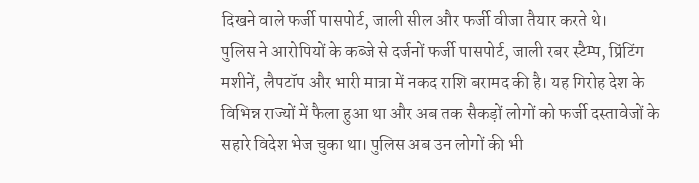दिखने वाले फर्जी पासपोर्ट, जाली सील और फर्जी वीजा तैयार करते थे।
पुलिस ने आरोपियों के कब्जे से दर्जनों फर्जी पासपोर्ट, जाली रबर स्टैम्प, प्रिंटिंग मशीनें, लैपटॉप और भारी मात्रा में नकद राशि बरामद की है। यह गिरोह देश के विभिन्न राज्यों में फैला हुआ था और अब तक सैकड़ों लोगों को फर्जी दस्तावेजों के सहारे विदेश भेज चुका था। पुलिस अब उन लोगों की भी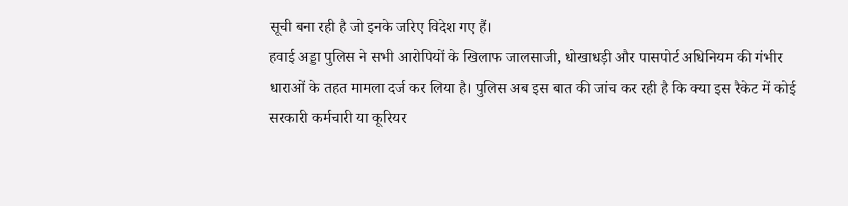सूची बना रही है जो इनके जरिए विदेश गए हैं।
हवाई अड्डा पुलिस ने सभी आरोपियों के खिलाफ जालसाजी, धोखाधड़ी और पासपोर्ट अधिनियम की गंभीर धाराओं के तहत मामला दर्ज कर लिया है। पुलिस अब इस बात की जांच कर रही है कि क्या इस रैकेट में कोई सरकारी कर्मचारी या कूरियर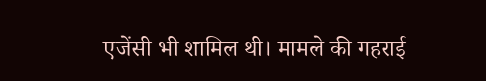एजेंसी भी शामिल थी। मामले की गहराई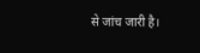से जांच जारी है।